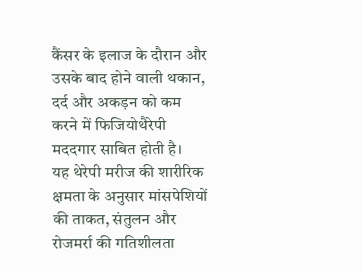कैंसर के इलाज के दौरान और उसके बाद होने वाली थकान, दर्द और अकड़न को कम करने में फिजियोथैरेपी मददगार साबित होती है।
यह थेरेपी मरीज की शारीरिक क्षमता के अनुसार मांसपेशियों की ताकत, संतुलन और रोजमर्रा की गतिशीलता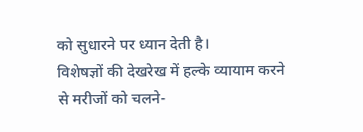को सुधारने पर ध्यान देती है।
विशेषज्ञों की देखरेख में हल्के व्यायाम करने से मरीजों को चलने-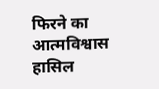फिरने का आत्मविश्वास हासिल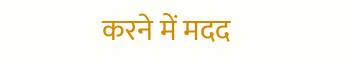करने में मदद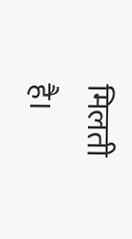मिलती है।